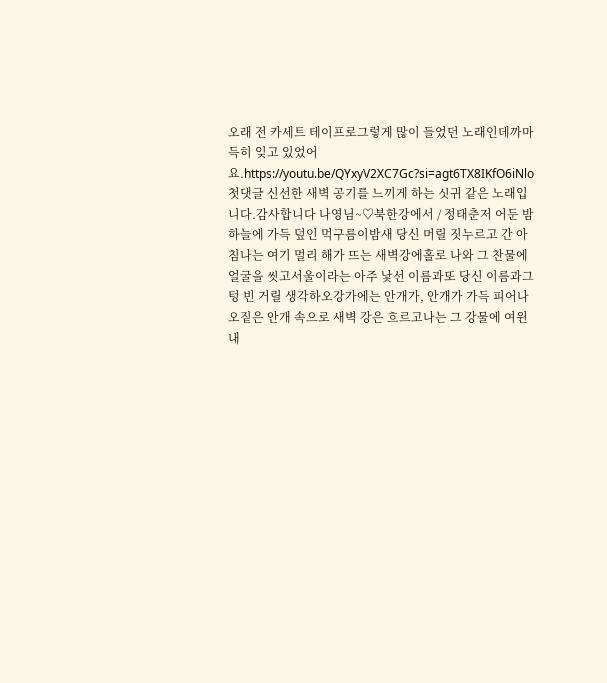오래 전 카세트 테이프로그렇게 많이 들었던 노래인데까마득히 잊고 있었어요.https://youtu.be/QYxyV2XC7Gc?si=agt6TX8IKfO6iNlo
첫댓글 신선한 새벽 공기를 느끼게 하는 싯귀 같은 노래입니다.감사합니다 나영님~♡북한강에서 / 정태춘저 어둔 밤하늘에 가득 덮인 먹구름이밤새 당신 머릴 짓누르고 간 아침나는 여기 멀리 해가 뜨는 새벽강에홀로 나와 그 찬물에 얼굴을 씻고서울이라는 아주 낯선 이름과또 당신 이름과그 텅 빈 거릴 생각하오강가에는 안개가, 안개가 가득 피어나오짙은 안개 속으로 새벽 강은 흐르고나는 그 강물에 여윈 내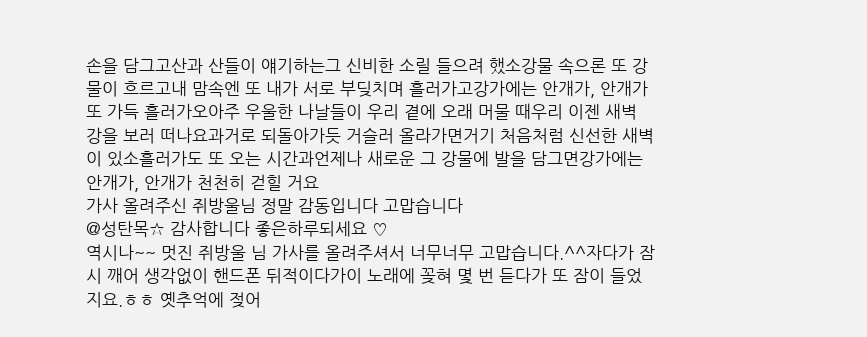손을 담그고산과 산들이 얘기하는그 신비한 소릴 들으려 했소강물 속으론 또 강물이 흐르고내 맘속엔 또 내가 서로 부딪치며 흘러가고강가에는 안개가, 안개가 또 가득 흘러가오아주 우울한 나날들이 우리 곁에 오래 머물 때우리 이젠 새벽 강을 보러 떠나요과거로 되돌아가듯 거슬러 올라가면거기 처음처럼 신선한 새벽이 있소흘러가도 또 오는 시간과언제나 새로운 그 강물에 발을 담그면강가에는 안개가, 안개가 천천히 걷힐 거요
가사 올려주신 쥐방울님 정말 감동입니다 고맙습니다
@성탄목☆ 감사합니다 좋은하루되세요 ♡
역시나~~ 멋진 쥐방울 님 가사를 올려주셔서 너무너무 고맙습니다.^^자다가 잠시 깨어 생각없이 핸드폰 뒤적이다가이 노래에 꽂혀 몇 번 듣다가 또 잠이 들었지요.ㅎㅎ 옛추억에 젖어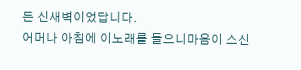든 신새벽이었답니다.
어머나 아침에 이노래를 들으니마음이 스신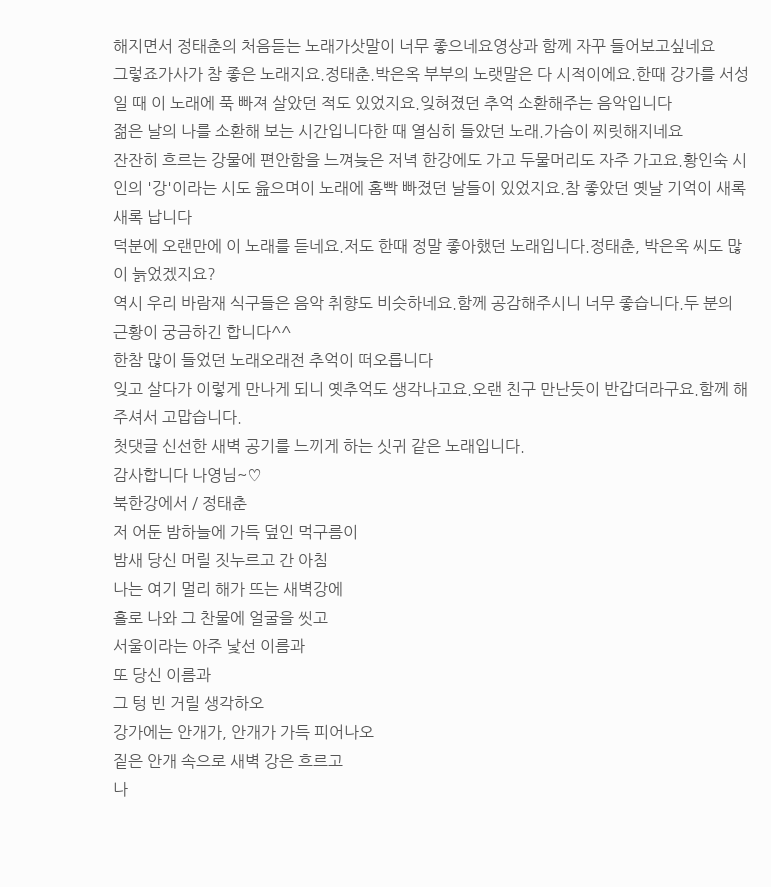해지면서 정태춘의 처음듣는 노래가삿말이 너무 좋으네요영상과 함께 자꾸 들어보고싶네요
그렇죠가사가 참 좋은 노래지요.정태춘.박은옥 부부의 노랫말은 다 시적이에요.한때 강가를 서성일 때 이 노래에 푹 빠져 살았던 적도 있었지요.잊혀졌던 추억 소환해주는 음악입니다
젊은 날의 나를 소환해 보는 시간입니다한 때 열심히 들았던 노래.가슴이 찌릿해지네요
잔잔히 흐르는 강물에 편안함을 느껴늦은 저녁 한강에도 가고 두물머리도 자주 가고요.황인숙 시인의 '강'이라는 시도 읊으며이 노래에 홈빡 빠졌던 날들이 있었지요.참 좋았던 옛날 기억이 새록새록 납니다
덕분에 오랜만에 이 노래를 듣네요.저도 한때 정말 좋아했던 노래입니다.정태춘, 박은옥 씨도 많이 늙었겠지요?
역시 우리 바람재 식구들은 음악 취향도 비슷하네요.함께 공감해주시니 너무 좋습니다.두 분의 근황이 궁금하긴 합니다^^
한참 많이 들었던 노래오래전 추억이 떠오릅니다
잊고 살다가 이렇게 만나게 되니 옛추억도 생각나고요.오랜 친구 만난듯이 반갑더라구요.함께 해주셔서 고맙습니다.
첫댓글 신선한 새벽 공기를 느끼게 하는 싯귀 같은 노래입니다.
감사합니다 나영님~♡
북한강에서 / 정태춘
저 어둔 밤하늘에 가득 덮인 먹구름이
밤새 당신 머릴 짓누르고 간 아침
나는 여기 멀리 해가 뜨는 새벽강에
홀로 나와 그 찬물에 얼굴을 씻고
서울이라는 아주 낯선 이름과
또 당신 이름과
그 텅 빈 거릴 생각하오
강가에는 안개가, 안개가 가득 피어나오
짙은 안개 속으로 새벽 강은 흐르고
나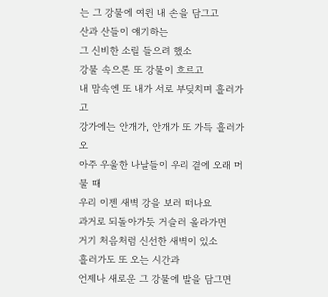는 그 강물에 여윈 내 손을 담그고
산과 산들이 얘기하는
그 신비한 소릴 들으려 했소
강물 속으론 또 강물이 흐르고
내 맘속엔 또 내가 서로 부딪치며 흘러가고
강가에는 안개가, 안개가 또 가득 흘러가오
아주 우울한 나날들이 우리 곁에 오래 머물 때
우리 이젠 새벽 강을 보러 떠나요
과거로 되돌아가듯 거슬러 올라가면
거기 처음처럼 신선한 새벽이 있소
흘러가도 또 오는 시간과
언제나 새로운 그 강물에 발을 담그면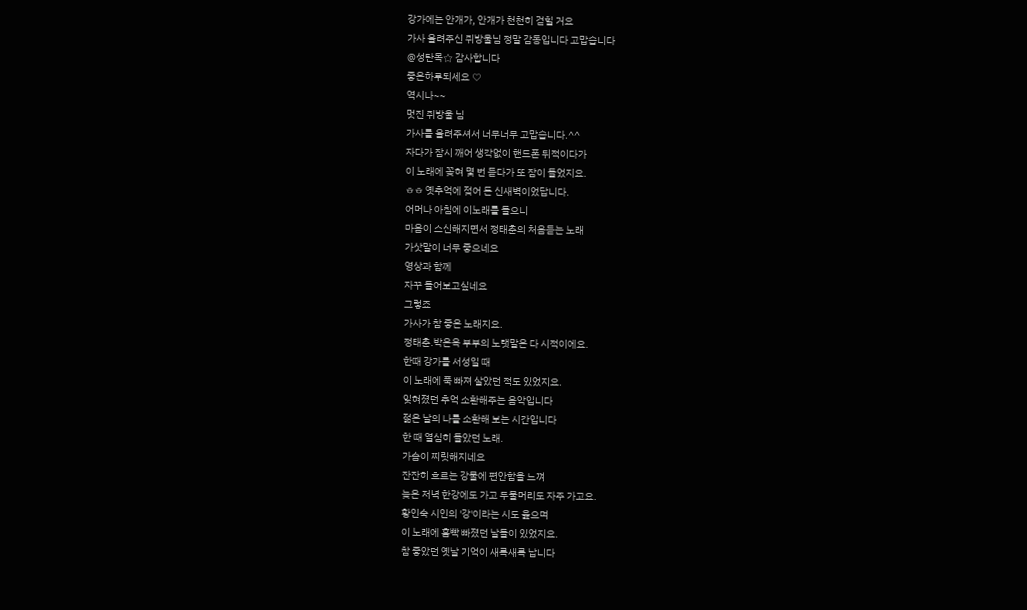강가에는 안개가, 안개가 천천히 걷힐 거요
가사 올려주신 쥐방울님 정말 감동입니다 고맙습니다
@성탄목☆ 감사합니다
좋은하루되세요 ♡
역시나~~
멋진 쥐방울 님
가사를 올려주셔서 너무너무 고맙습니다.^^
자다가 잠시 깨어 생각없이 핸드폰 뒤적이다가
이 노래에 꽂혀 몇 번 듣다가 또 잠이 들었지요.
ㅎㅎ 옛추억에 젖어 든 신새벽이었답니다.
어머나 아침에 이노래를 들으니
마음이 스신해지면서 정태춘의 처음듣는 노래
가삿말이 너무 좋으네요
영상과 함께
자꾸 들어보고싶네요
그렇죠
가사가 참 좋은 노래지요.
정태춘.박은옥 부부의 노랫말은 다 시적이에요.
한때 강가를 서성일 때
이 노래에 푹 빠져 살았던 적도 있었지요.
잊혀졌던 추억 소환해주는 음악입니다
젊은 날의 나를 소환해 보는 시간입니다
한 때 열심히 들았던 노래.
가슴이 찌릿해지네요
잔잔히 흐르는 강물에 편안함을 느껴
늦은 저녁 한강에도 가고 두물머리도 자주 가고요.
황인숙 시인의 '강'이라는 시도 읊으며
이 노래에 홈빡 빠졌던 날들이 있었지요.
참 좋았던 옛날 기억이 새록새록 납니다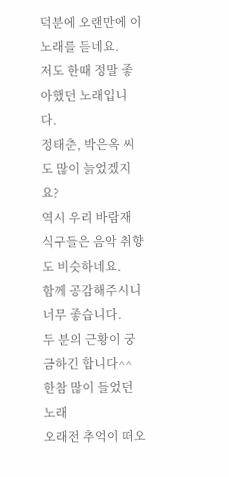덕분에 오랜만에 이 노래를 듣네요.
저도 한때 정말 좋아했던 노래입니다.
정태춘, 박은옥 씨도 많이 늙었겠지요?
역시 우리 바람재 식구들은 음악 취향도 비슷하네요.
함께 공감해주시니 너무 좋습니다.
두 분의 근황이 궁금하긴 합니다^^
한참 많이 들었던 노래
오래전 추억이 떠오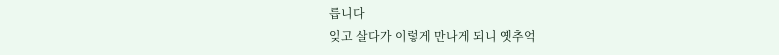릅니다
잊고 살다가 이렇게 만나게 되니 옛추억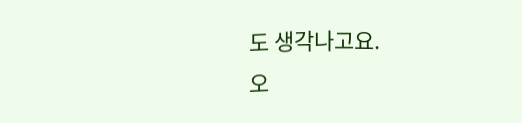도 생각나고요.
오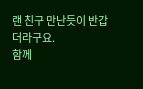랜 친구 만난듯이 반갑더라구요.
함께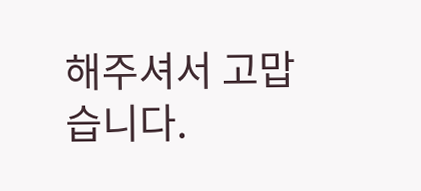해주셔서 고맙습니다.